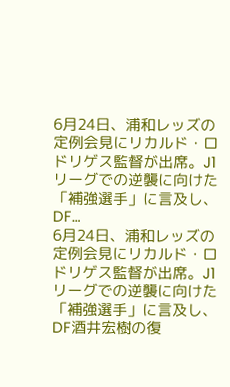6月24日、浦和レッズの定例会見にリカルド・ロドリゲス監督が出席。J1リーグでの逆襲に向けた「補強選手」に言及し、DF…
6月24日、浦和レッズの定例会見にリカルド・ロドリゲス監督が出席。J1リーグでの逆襲に向けた「補強選手」に言及し、DF酒井宏樹の復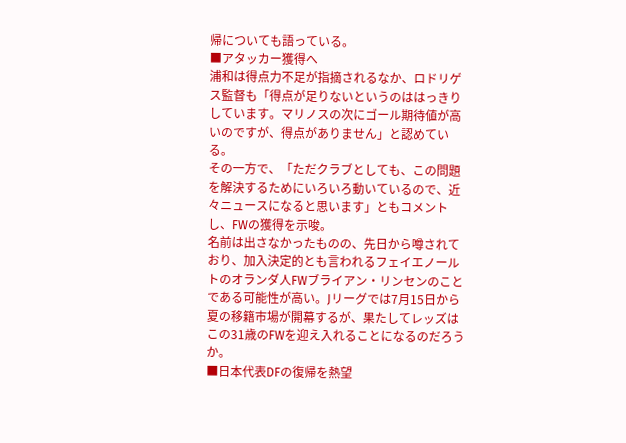帰についても語っている。
■アタッカー獲得へ
浦和は得点力不足が指摘されるなか、ロドリゲス監督も「得点が足りないというのははっきりしています。マリノスの次にゴール期待値が高いのですが、得点がありません」と認めている。
その一方で、「ただクラブとしても、この問題を解決するためにいろいろ動いているので、近々ニュースになると思います」ともコメントし、FWの獲得を示唆。
名前は出さなかったものの、先日から噂されており、加入決定的とも言われるフェイエノールトのオランダ人FWブライアン・リンセンのことである可能性が高い。Jリーグでは7月15日から夏の移籍市場が開幕するが、果たしてレッズはこの31歳のFWを迎え入れることになるのだろうか。
■日本代表DFの復帰を熱望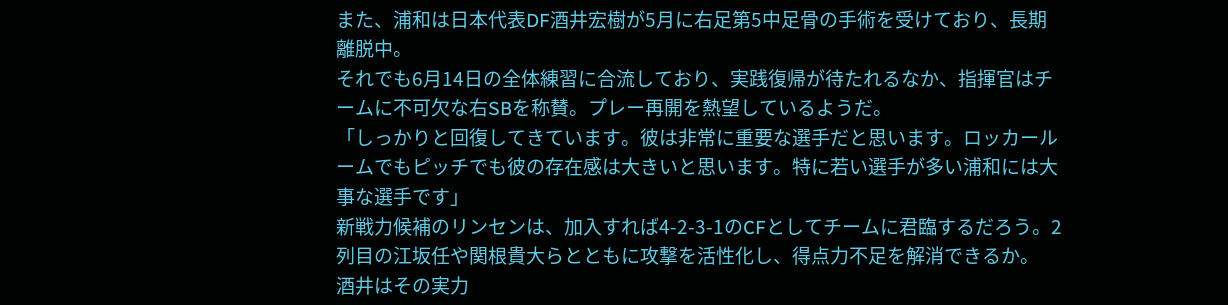また、浦和は日本代表DF酒井宏樹が5月に右足第5中足骨の手術を受けており、長期離脱中。
それでも6月14日の全体練習に合流しており、実践復帰が待たれるなか、指揮官はチームに不可欠な右SBを称賛。プレー再開を熱望しているようだ。
「しっかりと回復してきています。彼は非常に重要な選手だと思います。ロッカールームでもピッチでも彼の存在感は大きいと思います。特に若い選手が多い浦和には大事な選手です」
新戦力候補のリンセンは、加入すれば4-2-3-1のCFとしてチームに君臨するだろう。2列目の江坂任や関根貴大らとともに攻撃を活性化し、得点力不足を解消できるか。
酒井はその実力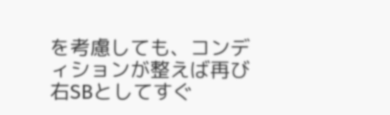を考慮しても、コンディションが整えば再び右SBとしてすぐ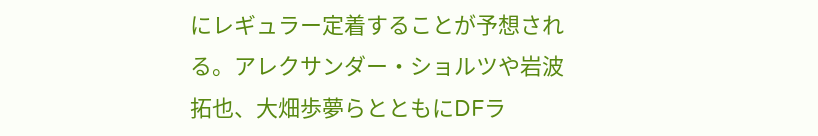にレギュラー定着することが予想される。アレクサンダー・ショルツや岩波拓也、大畑歩夢らとともにDFラ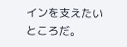インを支えたいところだ。